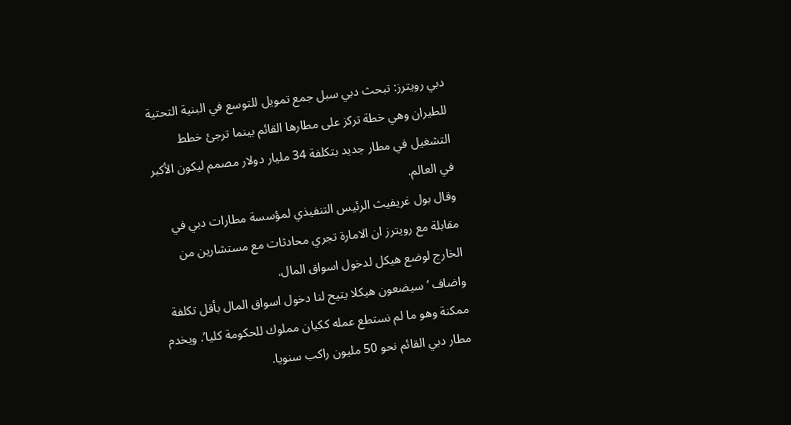دبي رويترز: تبحث دبي سبل جمع تمويل للتوسع في البنية التحتية للطيران وهي خطة تركز على مطارها القائم بينما ترجئ خطط التشغيل في مطار جديد بتكلفة 34 مليار دولار مصمم ليكون الأكبر في العالم.
وقال بول غريفيث الرئيس التنفيذي لمؤسسة مطارات دبي في مقابلة مع رويترز ان الامارة تجري محادثات مع مستشارين من الخارج لوضع هيكل لدخول اسواق المال.
واضاف ‘سيضعون هيكلا يتيح لنا دخول اسواق المال بأقل تكلفة ممكنة وهو ما لم نستطع عمله ككيان مملوك للحكومة كليا’. ويخدم مطار دبي القائم نحو 50 مليون راكب سنويا.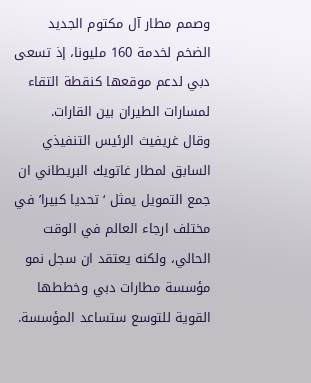وصمم مطار آل مكتوم الجديد الضخم لخدمة 160 مليونا، إذ تسعى دبي لدعم موقعها كنقطة التقاء لمسارات الطيران بين القارات.
وقال غريفيث الرئيس التنفيذي السابق لمطار غاتويك البريطاني ان جمع التمويل يمثل ‘تحديا كبيرا’ في مختلف ارجاء العالم في الوقت الحالي، ولكنه يعتقد ان سجل نمو مؤسسة مطارات دبي وخططها القوية للتوسع ستساعد المؤسسة.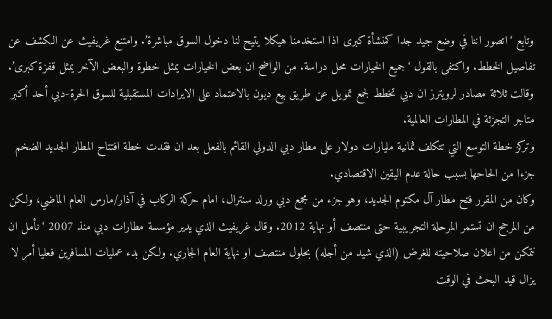وتابع ‘اتصور اننا في وضع جيد جدا كمنشأة كبرى اذا استخدمنا هيكلا يتيح لنا دخول السوق مباشرة’. وامتنع غريفيث عن الكشف عن تفاصيل الخطط. واكتفى بالقول ‘جميع الخيارات محل دراسة. من الواضح ان بعض الخيارات يمثل خطوة والبعض الآخر يمثل قفزة كبرى’. وقالت ثلاثة مصادر لرويترز ان دبي تخطط لجمع تمويل عن طريق بيع ديون بالاعتماد على الايرادات المستقبلية للسوق الحرة-دبي أحد أكبر متاجر التجزئة في المطارات العالمية.
وتركز خطة التوسع التي تتكلف ثمانية مليارات دولار على مطار دبي الدولي القائم بالفعل بعد ان فقدت خطة افتتاح المطار الجديد الضخم جزءا من الحاحها بسبب حالة عدم اليقين الاقتصادي.
وكان من المقرر فتح مطار آل مكتوم الجديد، وهو جزء من مجمع دبي ورلد سنترال، امام حركة الركاب في آذار/مارس العام الماضي، ولكن من المرجح ان تستمر المرحلة التجريبية حتى منتصف أو نهاية 2012. وقال غريفيث الذي يدير مؤسسة مطارات دبي منذ 2007 ‘نأمل ان نتمكن من اعلان صلاحيته للغرض (الذي شيد من أجله) بحلول منتصف او نهاية العام الجاري. ولكن بدء عمليات المسافرين فعليا أمر لا يزال قيد البحث في الوقت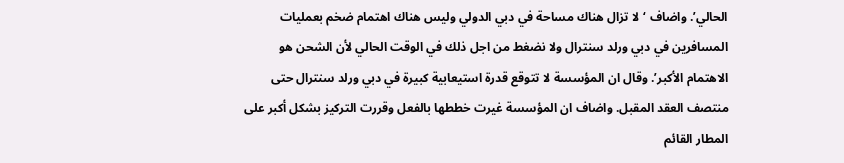الحالي’. واضاف ‘لا تزال هناك مساحة في دبي الدولي وليس هناك اهتمام ضخم بعمليات المسافرين في دبي ورلد سنترال ولا نضغط من اجل ذلك في الوقت الحالي لأن الشحن هو الاهتمام الأكبر’. وقال ان المؤسسة لا تتوقع قدرة استيعابية كبيرة في دبي ورلد سنترال حتى منتصف العقد المقبل. واضاف ان المؤسسة غيرت خططها بالفعل وقررت التركيز بشكل أكبر على المطار القائم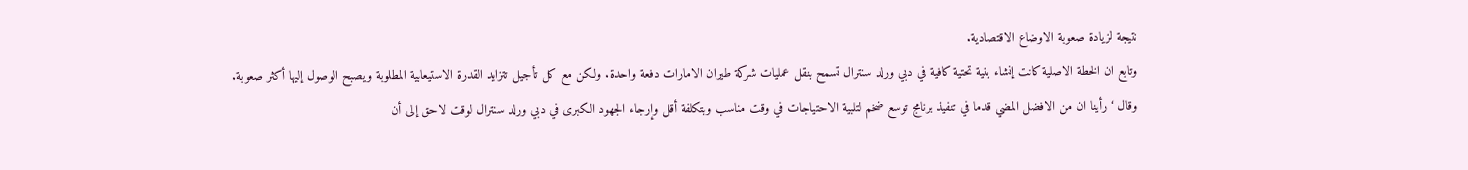نتيجة لزيادة صعوبة الاوضاع الاقتصادية.
وتابع ان الخطة الاصلية كانت إنشاء بنية تحتية كافية في دبي ورلد سنترال تسمح بنقل عمليات شركة طيران الامارات دفعة واحدة. ولكن مع كل تأجيل تتزايد القدرة الاستيعابية المطلوبة ويصبح الوصول إليها أكثر صعوبة.
وقال ‘رأينا ان من الافضل المضي قدما في تنفيذ برنامج توسع ضخم لتلبية الاحتياجات في وقت مناسب وبتكلفة أقل وإرجاء الجهود الكبرى في دبي ورلد سنترال لوقت لاحق إلى أن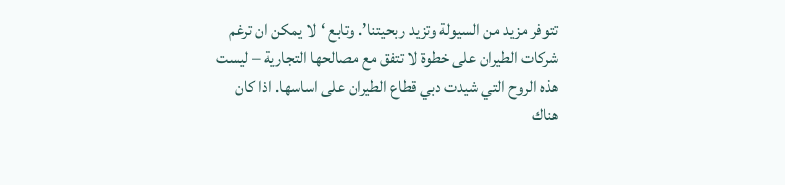تتوفر مزيد من السيولة وتزيد ربحيتنا’. وتابع ‘لا يمكن ان ترغم شركات الطيران على خطوة لا تتفق مع مصالحها التجارية – ليست هذه الروح التي شيدت دبي قطاع الطيران على اساسها. اذا كان هناك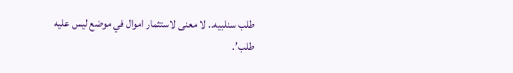طلب سنلبيه.. لا معنى لاستثمار اموال في موضع ليس عليه طلب’.